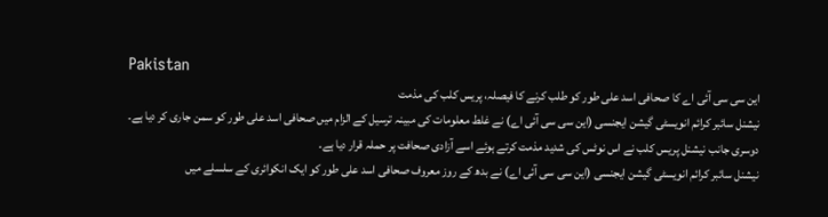Pakistan
این سی سی آئی اے کا صحافی اسد علی طور کو طلب کرنے کا فیصلہ، پریس کلب کی مذمت
نیشنل سائبر کرائم انویسٹی گیشن ایجنسی (این سی سی آئی اے) نے غلط معلومات کی مبینہ ترسیل کے الزام میں صحافی اسد علی طور کو سمن جاری کر دیا ہے۔ دوسری جانب نیشنل پریس کلب نے اس نوٹس کی شدید مذمت کرتے ہوئے اسے آزادی صحافت پر حملہ قرار دیا ہے۔
نیشنل سائبر کرائم انویسٹی گیشن ایجنسی (این سی سی آئی اے) نے بدھ کے روز معروف صحافی اسد علی طور کو ایک انکوائری کے سلسلے میں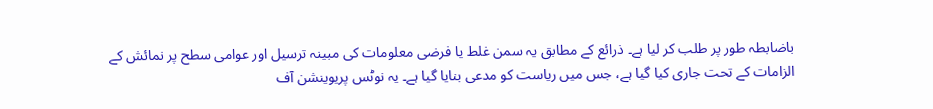باضابطہ طور پر طلب کر لیا ہے۔ ذرائع کے مطابق یہ سمن غلط یا فرضی معلومات کی مبینہ ترسیل اور عوامی سطح پر نمائش کے الزامات کے تحت جاری کیا گیا ہے، جس میں ریاست کو مدعی بنایا گیا ہے۔ یہ نوٹس پریوینشن آف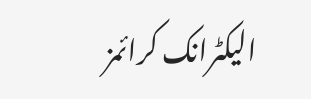الیکٹرانک کرائمز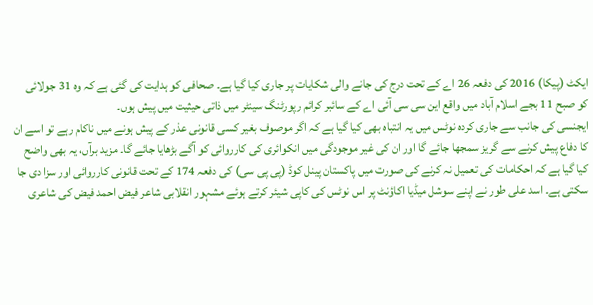ایکٹ (پیکا) 2016 کی دفعہ 26 اے کے تحت درج کی جانے والی شکایات پر جاری کیا گیا ہے۔ صحافی کو ہدایت کی گئی ہے کہ وہ 31 جولائی کو صبح 11 بجے اسلام آباد میں واقع این سی سی آئی اے کے سائبر کرائم رپورٹنگ سینٹر میں ذاتی حیثیت میں پیش ہوں۔
ایجنسی کی جانب سے جاری کردہ نوٹس میں یہ انتباہ بھی کیا گیا ہے کہ اگر موصوف بغیر کسی قانونی عذر کے پیش ہونے میں ناکام رہے تو اسے ان کا دفاع پیش کرنے سے گریز سمجھا جائے گا اور ان کی غیر موجودگی میں انکوائری کی کارروائی کو آگے بڑھایا جائے گا۔ مزید برآں، یہ بھی واضح کیا گیا ہے کہ احکامات کی تعمیل نہ کرنے کی صورت میں پاکستان پینل کوڈ (پی پی سی) کی دفعہ 174 کے تحت قانونی کارروائی اور سزا دی جا سکتی ہے۔ اسد علی طور نے اپنے سوشل میڈیا اکاؤنٹ پر اس نوٹس کی کاپی شیئر کرتے ہوئے مشہور انقلابی شاعر فیض احمد فیض کی شاعری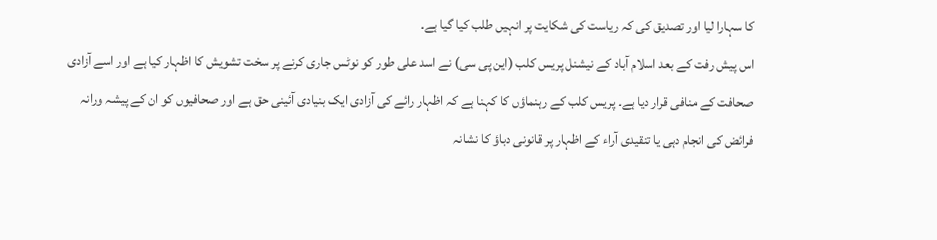کا سہارا لیا اور تصدیق کی کہ ریاست کی شکایت پر انہیں طلب کیا گیا ہے۔
اس پیش رفت کے بعد اسلام آباد کے نیشنل پریس کلب (این پی سی) نے اسد علی طور کو نوٹس جاری کرنے پر سخت تشویش کا اظہار کیا ہے اور اسے آزادی صحافت کے منافی قرار دیا ہے۔ پریس کلب کے رہنماؤں کا کہنا ہے کہ اظہار رائے کی آزادی ایک بنیادی آئینی حق ہے اور صحافیوں کو ان کے پیشہ ورانہ فرائض کی انجام دہی یا تنقیدی آراء کے اظہار پر قانونی دباؤ کا نشانہ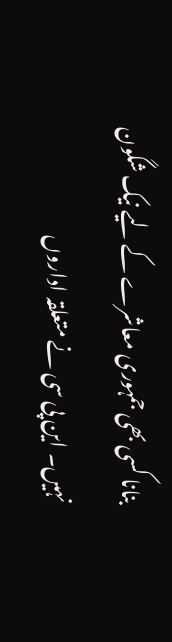بنانا کسی بھی جمہوری معاشرے کے لیے نیک شگون نہیں۔ این پی سی نے متعلقہ اداروں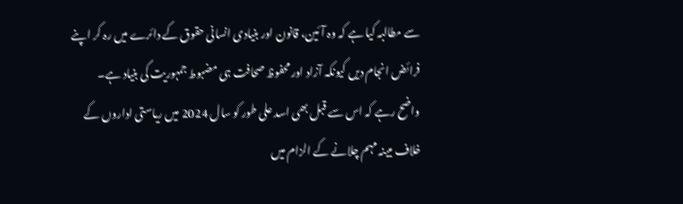سے مطالبہ کیا ہے کہ وہ آئین، قانون اور بنیادی انسانی حقوق کے دائرے میں رہ کر اپنے فرائض انجام دیں کیونکہ آزاد اور محفوظ صحافت ہی مضبوط جمہوریت کی بنیاد ہے۔
واضح رہے کہ اس سے قبل بھی اسد علی طور کو سال 2024 میں ریاستی اداروں کے خلاف مبینہ مہم چلانے کے الزام میں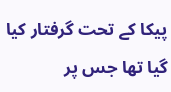پیکا کے تحت گرفتار کیا گیا تھا جس پر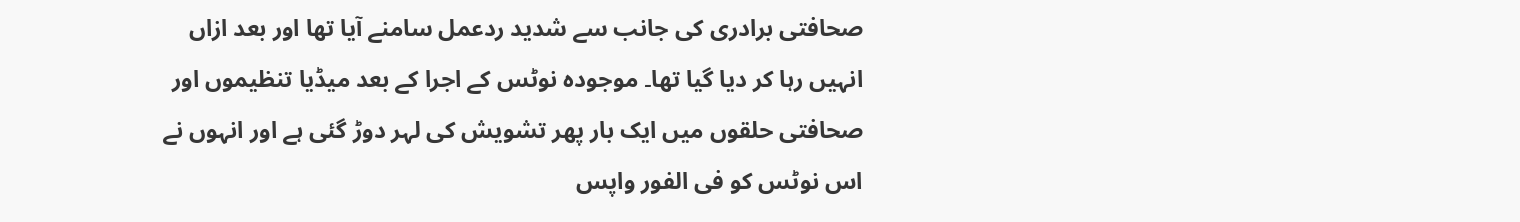صحافتی برادری کی جانب سے شدید ردعمل سامنے آیا تھا اور بعد ازاں انہیں رہا کر دیا گیا تھا۔ موجودہ نوٹس کے اجرا کے بعد میڈیا تنظیموں اور صحافتی حلقوں میں ایک بار پھر تشویش کی لہر دوڑ گئی ہے اور انہوں نے اس نوٹس کو فی الفور واپس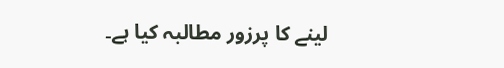لینے کا پرزور مطالبہ کیا ہے۔